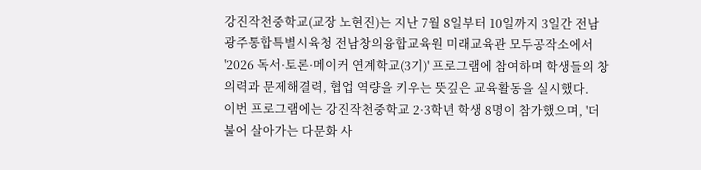강진작천중학교(교장 노현진)는 지난 7월 8일부터 10일까지 3일간 전남광주통합특별시육청 전남창의융합교육원 미래교육관 모두공작소에서 '2026 독서·토론·메이커 연계학교(3기)' 프로그램에 참여하며 학생들의 창의력과 문제해결력, 협업 역량을 키우는 뜻깊은 교육활동을 실시했다.
이번 프로그램에는 강진작천중학교 2·3학년 학생 8명이 참가했으며, '더불어 살아가는 다문화 사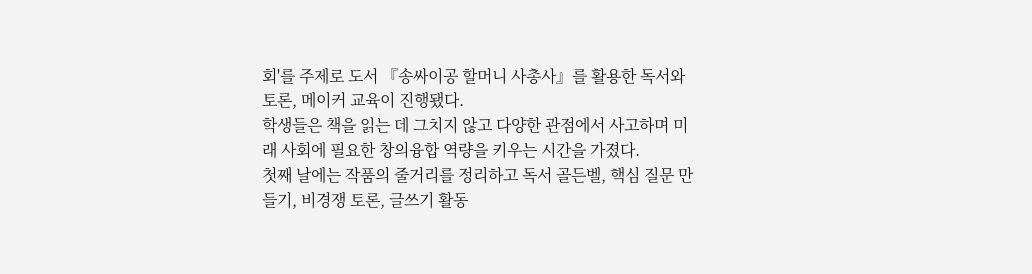회'를 주제로 도서 『송싸이공 할머니 사총사』를 활용한 독서와 토론, 메이커 교육이 진행됐다.
학생들은 책을 읽는 데 그치지 않고 다양한 관점에서 사고하며 미래 사회에 필요한 창의융합 역량을 키우는 시간을 가졌다.
첫째 날에는 작품의 줄거리를 정리하고 독서 골든벨, 핵심 질문 만들기, 비경쟁 토론, 글쓰기 활동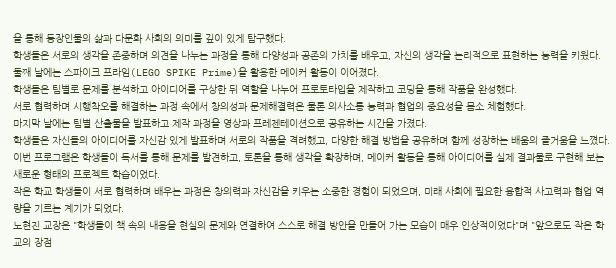을 통해 등장인물의 삶과 다문화 사회의 의미를 깊이 있게 탐구했다.
학생들은 서로의 생각을 존중하며 의견을 나누는 과정을 통해 다양성과 공존의 가치를 배우고, 자신의 생각을 논리적으로 표현하는 능력을 키웠다.
둘째 날에는 스파이크 프라임(LEGO SPIKE Prime)을 활용한 메이커 활동이 이어졌다.
학생들은 팀별로 문제를 분석하고 아이디어를 구상한 뒤 역할을 나누어 프로토타입을 제작하고 코딩을 통해 작품을 완성했다.
서로 협력하며 시행착오를 해결하는 과정 속에서 창의성과 문제해결력은 물론 의사소통 능력과 협업의 중요성을 몸소 체험했다.
마지막 날에는 팀별 산출물을 발표하고 제작 과정을 영상과 프레젠테이션으로 공유하는 시간을 가졌다.
학생들은 자신들의 아이디어를 자신감 있게 발표하며 서로의 작품을 격려했고, 다양한 해결 방법을 공유하며 함께 성장하는 배움의 즐거움을 느꼈다.
이번 프로그램은 학생들이 독서를 통해 문제를 발견하고, 토론을 통해 생각을 확장하며, 메이커 활동을 통해 아이디어를 실제 결과물로 구현해 보는 새로운 형태의 프로젝트 학습이었다.
작은 학교 학생들이 서로 협력하며 배우는 과정은 창의력과 자신감을 키우는 소중한 경험이 되었으며, 미래 사회에 필요한 융합적 사고력과 협업 역량을 기르는 계기가 되었다.
노현진 교장은 "학생들이 책 속의 내용을 현실의 문제와 연결하여 스스로 해결 방안을 만들어 가는 모습이 매우 인상적이었다"며 "앞으로도 작은 학교의 장점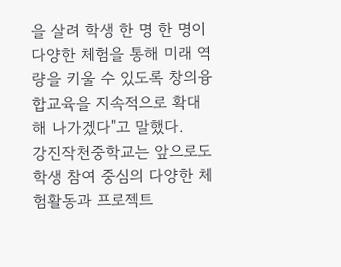을 살려 학생 한 명 한 명이 다양한 체험을 통해 미래 역량을 키울 수 있도록 창의융합교육을 지속적으로 확대해 나가겠다"고 말했다.
강진작천중학교는 앞으로도 학생 참여 중심의 다양한 체험활동과 프로젝트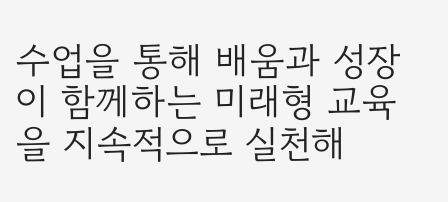수업을 통해 배움과 성장이 함께하는 미래형 교육을 지속적으로 실천해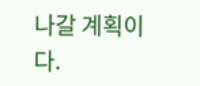나갈 계획이다.